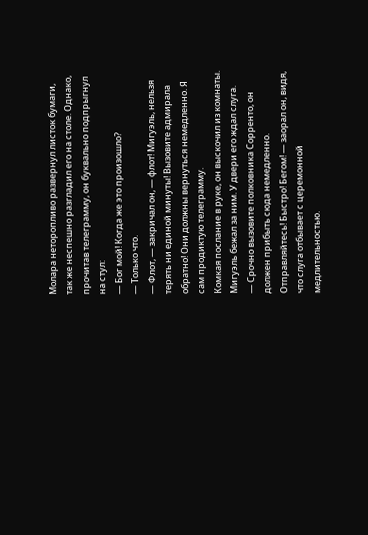Молара неторопливо развернул листок бумаги, так же неспешно разгладил его на столе. Однако, прочитав телеграмму, он буквально подпрыгнул на стул:
— Бог мой! Когда же это произошло?
— Только что.
— Флот, — закричал он, — флот! Мигуэль, нельзя терять ни единой минуты! Вызовите адмирала обратно! Они должны вернуться немедленно. Я сам продиктую телеграмму.
Комкая послание в руке, он выскочил из комнаты. Мигуэль бежал за ним. У двери его ждал слуга.
— Срочно вызовите полковника Сорренто, он должен прибыть сюда немедленно. Отправляйтесь! Быстро! Бегом! — заорал он, видя, что слуга отбывает с церемонной медлительностью.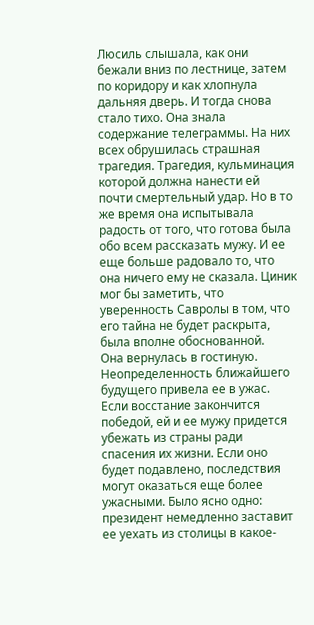Люсиль слышала, как они бежали вниз по лестнице, затем по коридору и как хлопнула дальняя дверь. И тогда снова стало тихо. Она знала содержание телеграммы. На них всех обрушилась страшная трагедия. Трагедия, кульминация которой должна нанести ей почти смертельный удар. Но в то же время она испытывала радость от того, что готова была обо всем рассказать мужу. И ее еще больше радовало то, что она ничего ему не сказала. Циник мог бы заметить, что уверенность Савролы в том, что его тайна не будет раскрыта, была вполне обоснованной.
Она вернулась в гостиную. Неопределенность ближайшего будущего привела ее в ужас. Если восстание закончится победой, ей и ее мужу придется убежать из страны ради спасения их жизни. Если оно будет подавлено, последствия могут оказаться еще более ужасными. Было ясно одно: президент немедленно заставит ее уехать из столицы в какое-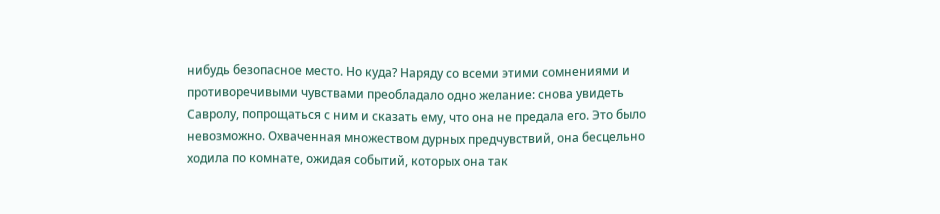нибудь безопасное место. Но куда? Наряду со всеми этими сомнениями и противоречивыми чувствами преобладало одно желание: снова увидеть Савролу, попрощаться с ним и сказать ему, что она не предала его. Это было невозможно. Охваченная множеством дурных предчувствий, она бесцельно ходила по комнате, ожидая событий, которых она так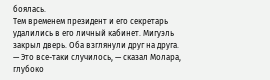боялась.
Тем временем президент и его секретарь удалились в его личный кабинет. Мигуэль закрыл дверь. Оба взглянули друг на друга.
— Это все-таки случилось, — сказал Молара, глубоко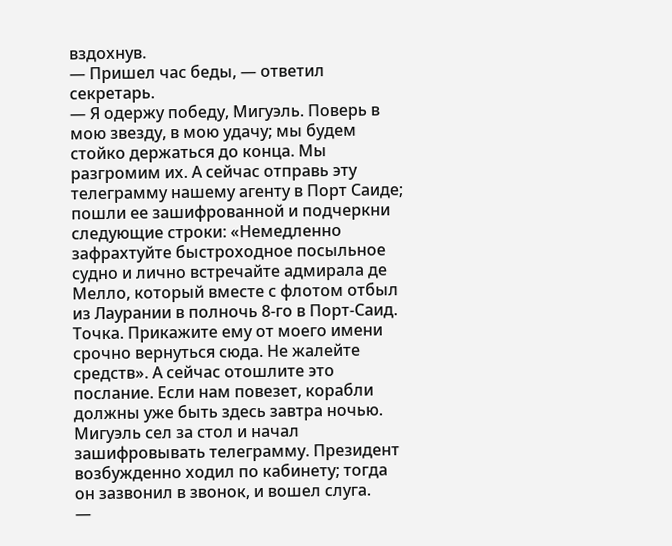вздохнув.
— Пришел час беды, — ответил секретарь.
— Я одержу победу, Мигуэль. Поверь в мою звезду, в мою удачу; мы будем стойко держаться до конца. Мы разгромим их. А сейчас отправь эту телеграмму нашему агенту в Порт Саиде; пошли ее зашифрованной и подчеркни следующие строки: «Немедленно зафрахтуйте быстроходное посыльное судно и лично встречайте адмирала де Мелло, который вместе с флотом отбыл из Лаурании в полночь 8-го в Порт-Саид. Точка. Прикажите ему от моего имени срочно вернуться сюда. Не жалейте средств». А сейчас отошлите это послание. Если нам повезет, корабли должны уже быть здесь завтра ночью.
Мигуэль сел за стол и начал зашифровывать телеграмму. Президент возбужденно ходил по кабинету; тогда он зазвонил в звонок, и вошел слуга.
—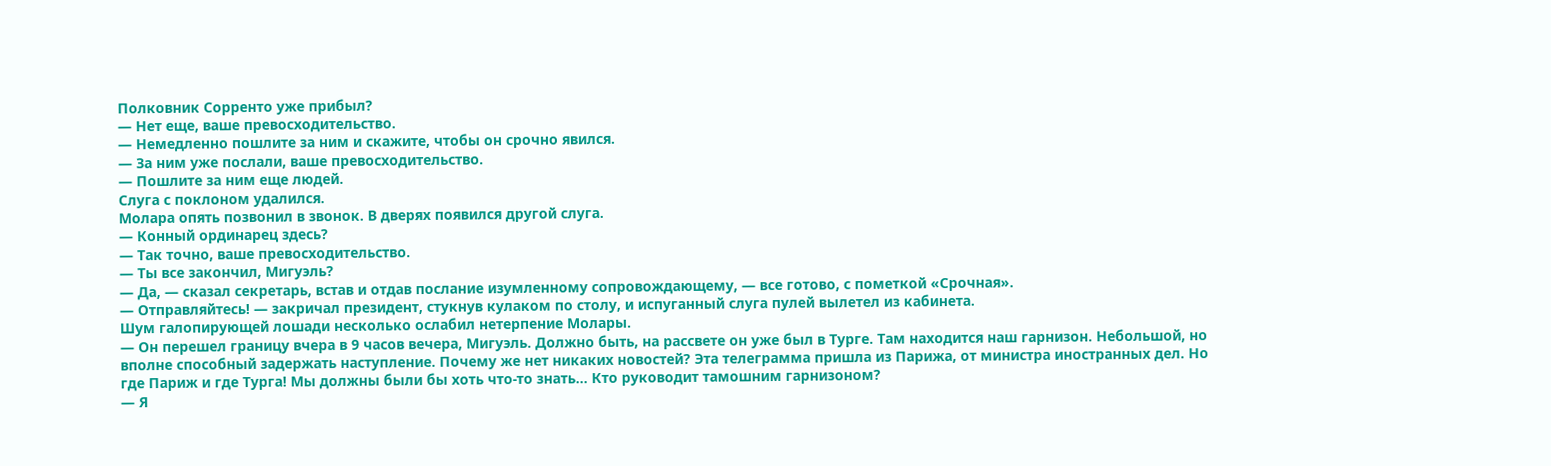Полковник Сорренто уже прибыл?
— Нет еще, ваше превосходительство.
— Немедленно пошлите за ним и скажите, чтобы он срочно явился.
— За ним уже послали, ваше превосходительство.
— Пошлите за ним еще людей.
Слуга с поклоном удалился.
Молара опять позвонил в звонок. В дверях появился другой слуга.
— Конный ординарец здесь?
— Так точно, ваше превосходительство.
— Ты все закончил, Мигуэль?
— Да, — сказал секретарь, встав и отдав послание изумленному сопровождающему, — все готово, с пометкой «Срочная».
— Отправляйтесь! — закричал президент, стукнув кулаком по столу, и испуганный слуга пулей вылетел из кабинета.
Шум галопирующей лошади несколько ослабил нетерпение Молары.
— Он перешел границу вчера в 9 часов вечера, Мигуэль. Должно быть, на рассвете он уже был в Турге. Там находится наш гарнизон. Небольшой, но вполне способный задержать наступление. Почему же нет никаких новостей? Эта телеграмма пришла из Парижа, от министра иностранных дел. Но где Париж и где Турга! Мы должны были бы хоть что-то знать… Кто руководит тамошним гарнизоном?
— Я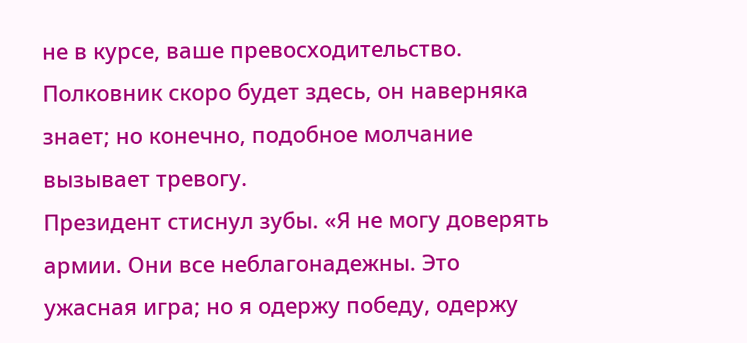не в курсе, ваше превосходительство. Полковник скоро будет здесь, он наверняка знает; но конечно, подобное молчание вызывает тревогу.
Президент стиснул зубы. «Я не могу доверять армии. Они все неблагонадежны. Это ужасная игра; но я одержу победу, одержу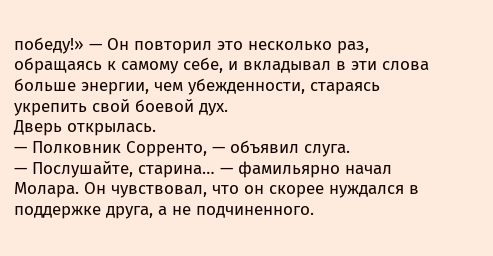победу!» — Он повторил это несколько раз, обращаясь к самому себе, и вкладывал в эти слова больше энергии, чем убежденности, стараясь укрепить свой боевой дух.
Дверь открылась.
— Полковник Сорренто, — объявил слуга.
— Послушайте, старина… — фамильярно начал Молара. Он чувствовал, что он скорее нуждался в поддержке друга, а не подчиненного.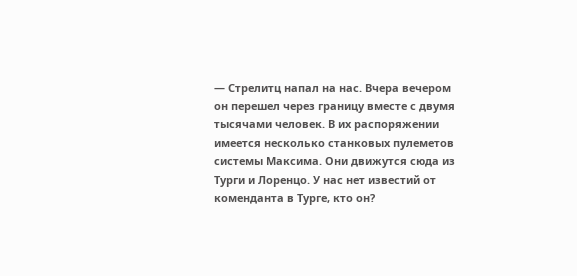— Стрелитц напал на нас. Вчера вечером он перешел через границу вместе с двумя тысячами человек. В их распоряжении имеется несколько станковых пулеметов системы Максима. Они движутся сюда из Турги и Лоренцо. У нас нет известий от коменданта в Турге, кто он?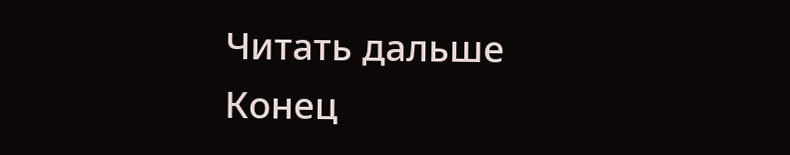Читать дальше
Конец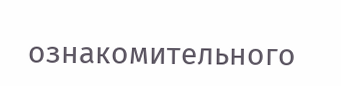ознакомительного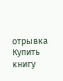отрывка
Купить книгу